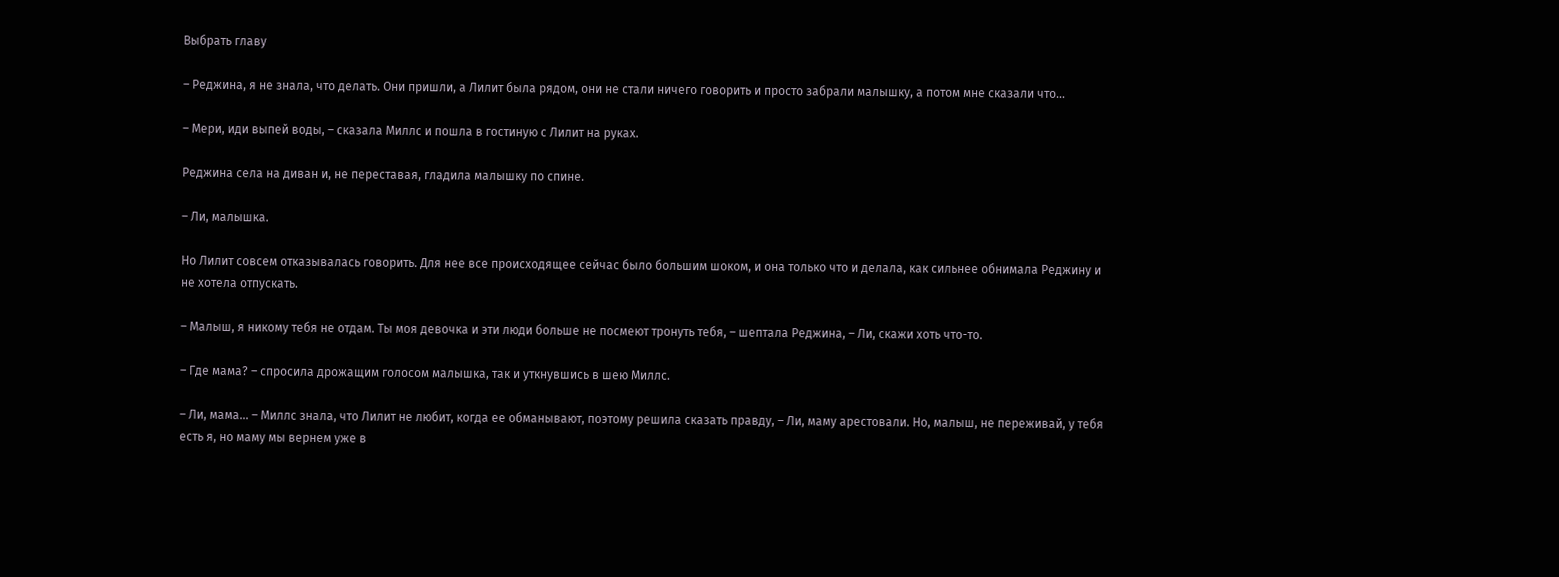Выбрать главу

– Реджина, я не знала, что делать. Они пришли, а Лилит была рядом, они не стали ничего говорить и просто забрали малышку, а потом мне сказали что…

– Мери, иди выпей воды, – сказала Миллс и пошла в гостиную с Лилит на руках.

Реджина села на диван и, не переставая, гладила малышку по спине.

– Ли, малышка.

Но Лилит совсем отказывалась говорить. Для нее все происходящее сейчас было большим шоком, и она только что и делала, как сильнее обнимала Реджину и не хотела отпускать.

– Малыш, я никому тебя не отдам. Ты моя девочка и эти люди больше не посмеют тронуть тебя, – шептала Реджина, – Ли, скажи хоть что-то.

– Где мама? – спросила дрожащим голосом малышка, так и уткнувшись в шею Миллс.

– Ли, мама… – Миллс знала, что Лилит не любит, когда ее обманывают, поэтому решила сказать правду, – Ли, маму арестовали. Но, малыш, не переживай, у тебя есть я, но маму мы вернем уже в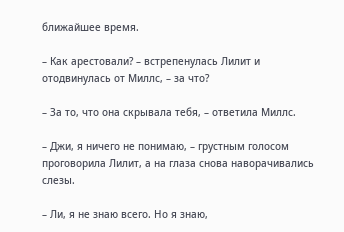ближайшее время.

– Как арестовали? – встрепенулась Лилит и отодвинулась от Миллс, – за что?

– За то, что она скрывала тебя, – ответила Миллс.

– Джи, я ничего не понимаю, – грустным голосом проговорила Лилит, а на глаза снова наворачивались слезы.

– Ли, я не знаю всего. Но я знаю,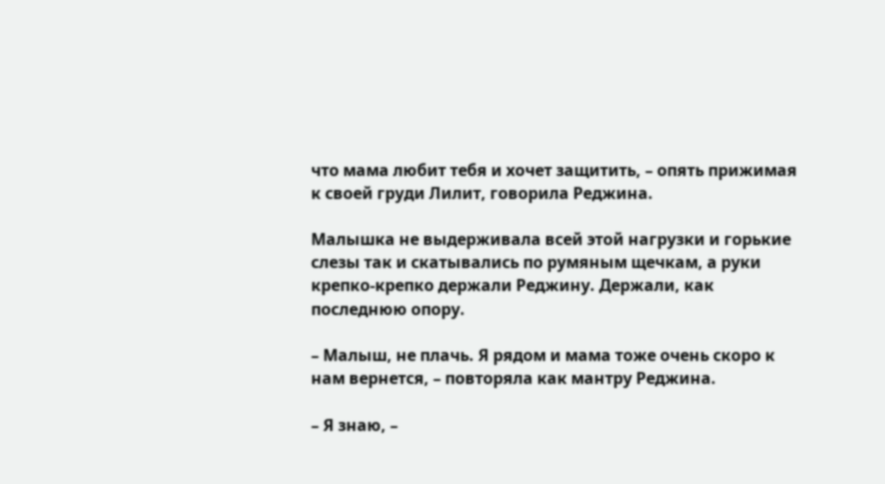что мама любит тебя и хочет защитить, – опять прижимая к своей груди Лилит, говорила Реджина.

Малышка не выдерживала всей этой нагрузки и горькие слезы так и скатывались по румяным щечкам, а руки крепко-крепко держали Реджину. Держали, как последнюю опору.

– Малыш, не плачь. Я рядом и мама тоже очень скоро к нам вернется, – повторяла как мантру Реджина.

– Я знаю, –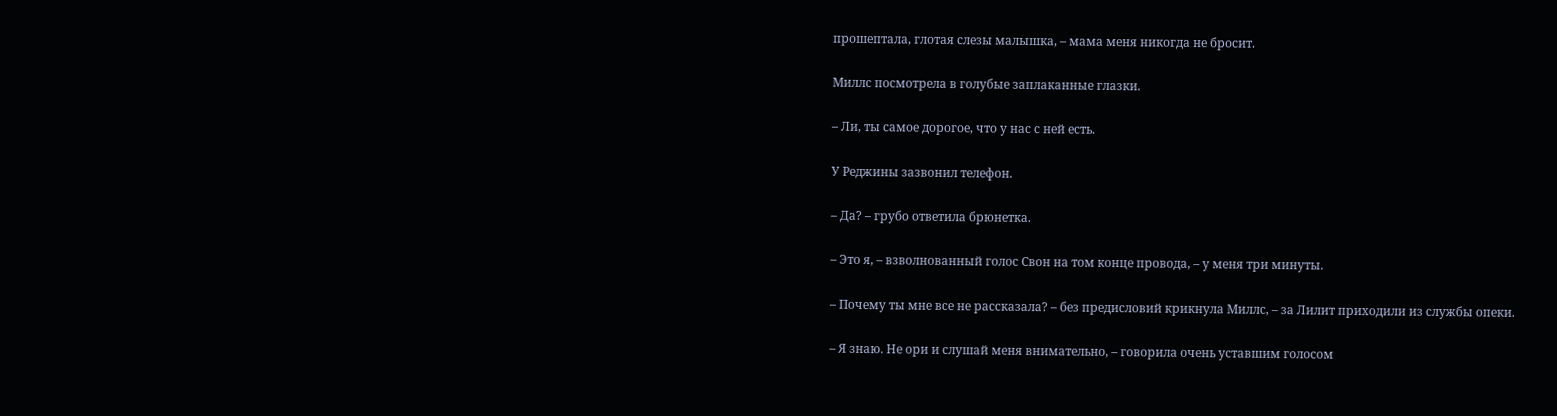прошептала, глотая слезы малышка, – мама меня никогда не бросит.

Миллс посмотрела в голубые заплаканные глазки.

– Ли, ты самое дорогое, что у нас с ней есть.

У Реджины зазвонил телефон.

– Да? – грубо ответила брюнетка.

– Это я, – взволнованный голос Свон на том конце провода, – у меня три минуты.

– Почему ты мне все не рассказала? – без предисловий крикнула Миллс, – за Лилит приходили из службы опеки.

– Я знаю. Не ори и слушай меня внимательно, – говорила очень уставшим голосом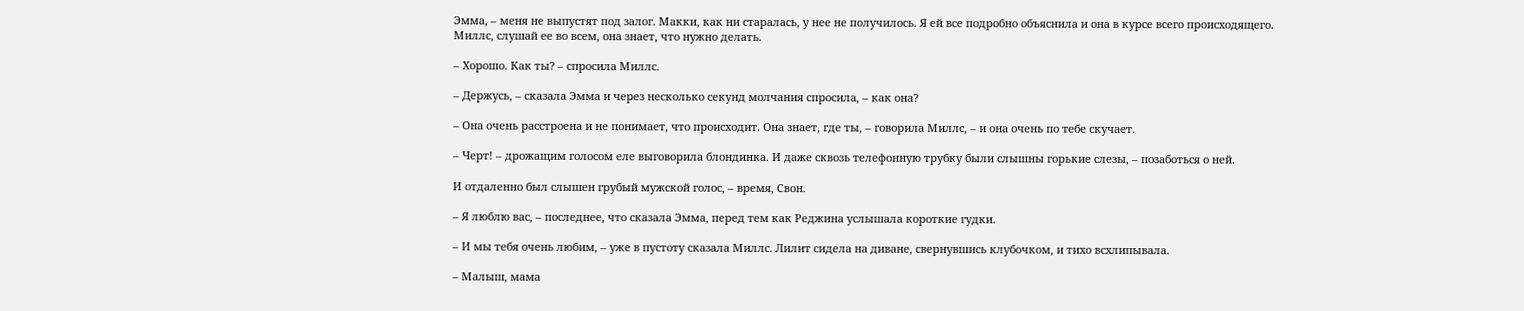Эмма, – меня не выпустят под залог. Макки, как ни старалась, у нее не получилось. Я ей все подробно объяснила и она в курсе всего происходящего. Миллс, слушай ее во всем, она знает, что нужно делать.

– Хорошо. Как ты? – спросила Миллс.

– Держусь, – сказала Эмма и через несколько секунд молчания спросила, – как она?

– Она очень расстроена и не понимает, что происходит. Она знает, где ты, – говорила Миллс, – и она очень по тебе скучает.

– Черт! – дрожащим голосом еле выговорила блондинка. И даже сквозь телефонную трубку были слышны горькие слезы, – позаботься о ней.

И отдаленно был слышен грубый мужской голос, – время, Свон.

– Я люблю вас, – последнее, что сказала Эмма, перед тем как Реджина услышала короткие гудки.

– И мы тебя очень любим, – уже в пустоту сказала Миллс. Лилит сидела на диване, свернувшись клубочком, и тихо всхлипывала.

– Малыш, мама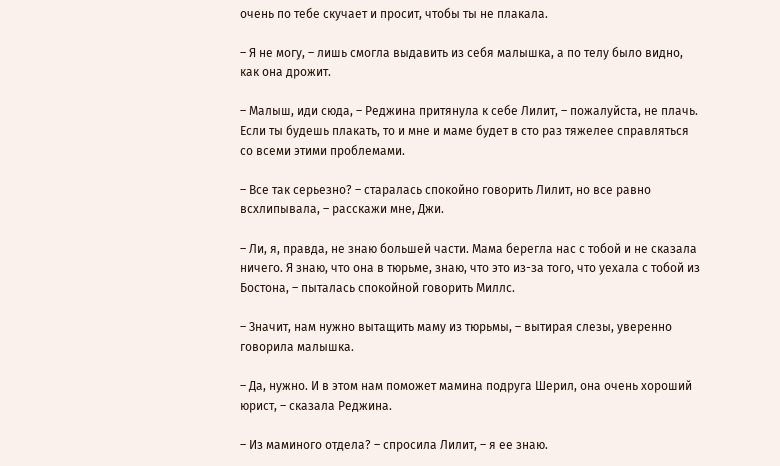очень по тебе скучает и просит, чтобы ты не плакала.

– Я не могу, – лишь смогла выдавить из себя малышка, а по телу было видно, как она дрожит.

– Малыш, иди сюда, – Реджина притянула к себе Лилит, – пожалуйста, не плачь. Если ты будешь плакать, то и мне и маме будет в сто раз тяжелее справляться со всеми этими проблемами.

– Все так серьезно? – старалась спокойно говорить Лилит, но все равно всхлипывала, – расскажи мне, Джи.

– Ли, я, правда, не знаю большей части. Мама берегла нас с тобой и не сказала ничего. Я знаю, что она в тюрьме, знаю, что это из-за того, что уехала с тобой из Бостона, – пыталась спокойной говорить Миллс.

– Значит, нам нужно вытащить маму из тюрьмы, – вытирая слезы, уверенно говорила малышка.

– Да, нужно. И в этом нам поможет мамина подруга Шерил, она очень хороший юрист, – сказала Реджина.

– Из маминого отдела? – спросила Лилит, – я ее знаю.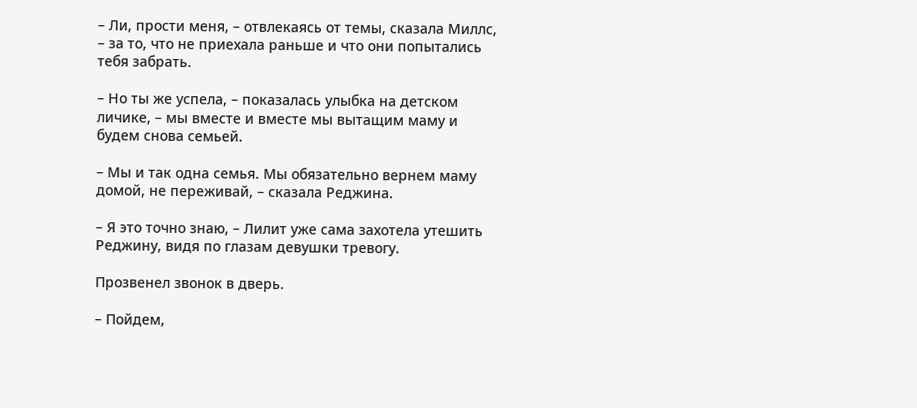– Ли, прости меня, – отвлекаясь от темы, сказала Миллс, – за то, что не приехала раньше и что они попытались тебя забрать.

– Но ты же успела, – показалась улыбка на детском личике, – мы вместе и вместе мы вытащим маму и будем снова семьей.

– Мы и так одна семья. Мы обязательно вернем маму домой, не переживай, – сказала Реджина.

– Я это точно знаю, – Лилит уже сама захотела утешить Реджину, видя по глазам девушки тревогу.

Прозвенел звонок в дверь.

– Пойдем,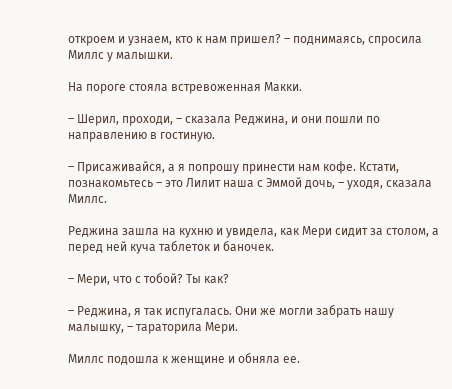откроем и узнаем, кто к нам пришел? – поднимаясь, спросила Миллс у малышки.

На пороге стояла встревоженная Макки.

– Шерил, проходи, – сказала Реджина, и они пошли по направлению в гостиную.

– Присаживайся, а я попрошу принести нам кофе. Кстати, познакомьтесь – это Лилит наша с Эммой дочь, – уходя, сказала Миллс.

Реджина зашла на кухню и увидела, как Мери сидит за столом, а перед ней куча таблеток и баночек.

– Мери, что с тобой? Ты как?

– Реджина, я так испугалась. Они же могли забрать нашу малышку, – тараторила Мери.

Миллс подошла к женщине и обняла ее.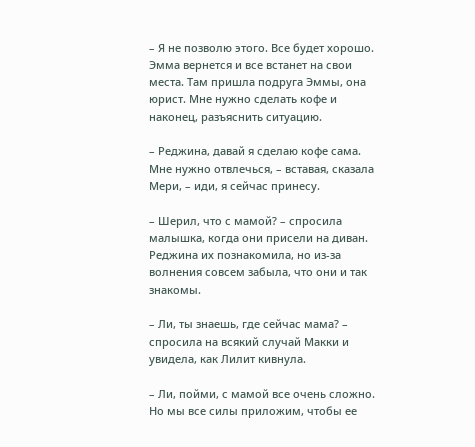– Я не позволю этого. Все будет хорошо. Эмма вернется и все встанет на свои места. Там пришла подруга Эммы, она юрист. Мне нужно сделать кофе и наконец, разъяснить ситуацию.

– Реджина, давай я сделаю кофе сама. Мне нужно отвлечься, – вставая, сказала Мери, – иди, я сейчас принесу.

– Шерил, что с мамой? – спросила малышка, когда они присели на диван. Реджина их познакомила, но из-за волнения совсем забыла, что они и так знакомы.

– Ли, ты знаешь, где сейчас мама? – спросила на всякий случай Макки и увидела, как Лилит кивнула.

– Ли, пойми, с мамой все очень сложно. Но мы все силы приложим, чтобы ее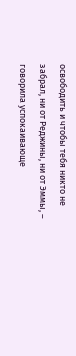освободить и чтобы тебя никто не забрал, ни от Реджины, ни от Эммы, – говорила успокаивающе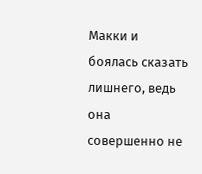Макки и боялась сказать лишнего, ведь она совершенно не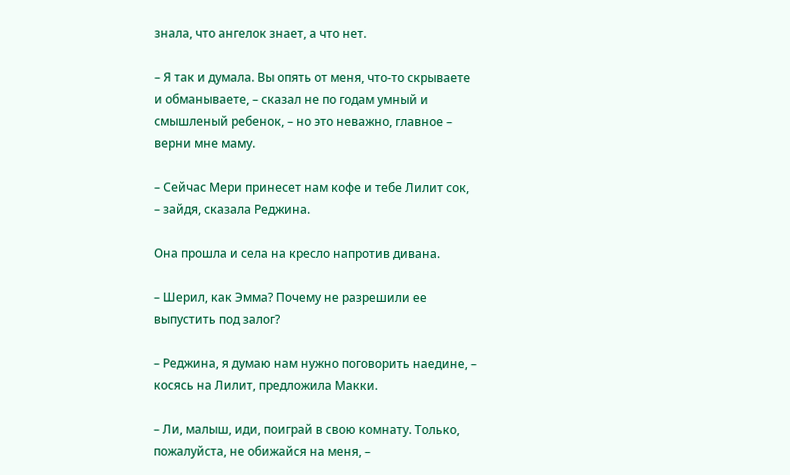знала, что ангелок знает, а что нет.

– Я так и думала. Вы опять от меня, что-то скрываете и обманываете, – сказал не по годам умный и смышленый ребенок, – но это неважно, главное – верни мне маму.

– Сейчас Мери принесет нам кофе и тебе Лилит сок, – зайдя, сказала Реджина.

Она прошла и села на кресло напротив дивана.

– Шерил, как Эмма? Почему не разрешили ее выпустить под залог?

– Реджина, я думаю нам нужно поговорить наедине, – косясь на Лилит, предложила Макки.

– Ли, малыш, иди, поиграй в свою комнату. Только, пожалуйста, не обижайся на меня, –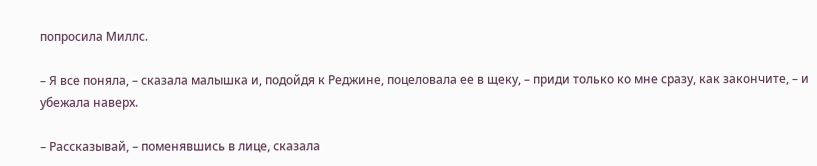попросила Миллс.

– Я все поняла, – сказала малышка и, подойдя к Реджине, поцеловала ее в щеку, – приди только ко мне сразу, как закончите, – и убежала наверх.

– Рассказывай, – поменявшись в лице, сказала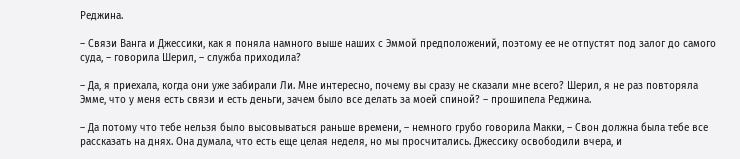Реджина.

– Связи Ванга и Джессики, как я поняла намного выше наших с Эммой предположений, поэтому ее не отпустят под залог до самого суда, – говорила Шерил, – служба приходила?

– Да, я приехала, когда они уже забирали Ли. Мне интересно, почему вы сразу не сказали мне всего? Шерил, я не раз повторяла Эмме, что у меня есть связи и есть деньги, зачем было все делать за моей спиной? – прошипела Реджина.

– Да потому что тебе нельзя было высовываться раньше времени, – немного грубо говорила Макки, – Свон должна была тебе все рассказать на днях. Она думала, что есть еще целая неделя, но мы просчитались. Джессику освободили вчера, и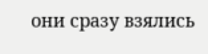они сразу взялись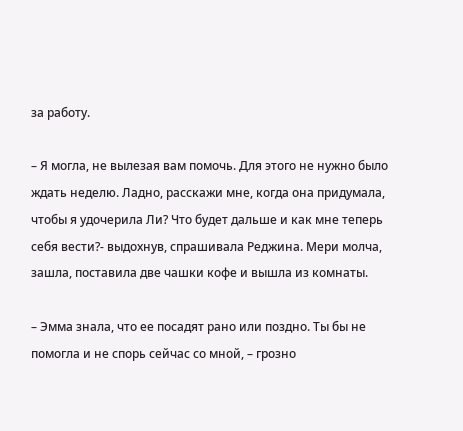за работу.

– Я могла, не вылезая вам помочь. Для этого не нужно было ждать неделю. Ладно, расскажи мне, когда она придумала, чтобы я удочерила Ли? Что будет дальше и как мне теперь себя вести?- выдохнув, спрашивала Реджина. Мери молча, зашла, поставила две чашки кофе и вышла из комнаты.

– Эмма знала, что ее посадят рано или поздно. Ты бы не помогла и не спорь сейчас со мной, – грозно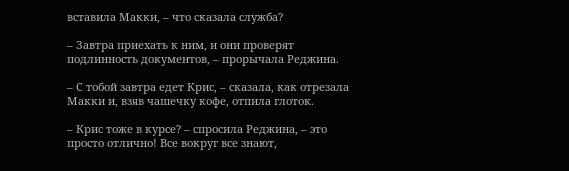вставила Макки, – что сказала служба?

– Завтра приехать к ним, и они проверят подлинность документов, – прорычала Реджина.

– С тобой завтра едет Крис, – сказала, как отрезала Макки и, взяв чашечку кофе, отпила глоток.

– Крис тоже в курсе? – спросила Реджина, – это просто отлично! Все вокруг все знают,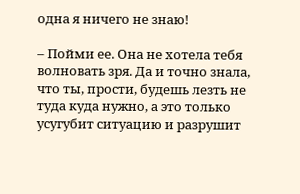одна я ничего не знаю!

– Пойми ее. Она не хотела тебя волновать зря. Да и точно знала, что ты, прости, будешь лезть не туда куда нужно, а это только усугубит ситуацию и разрушит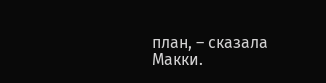план, – сказала Макки.